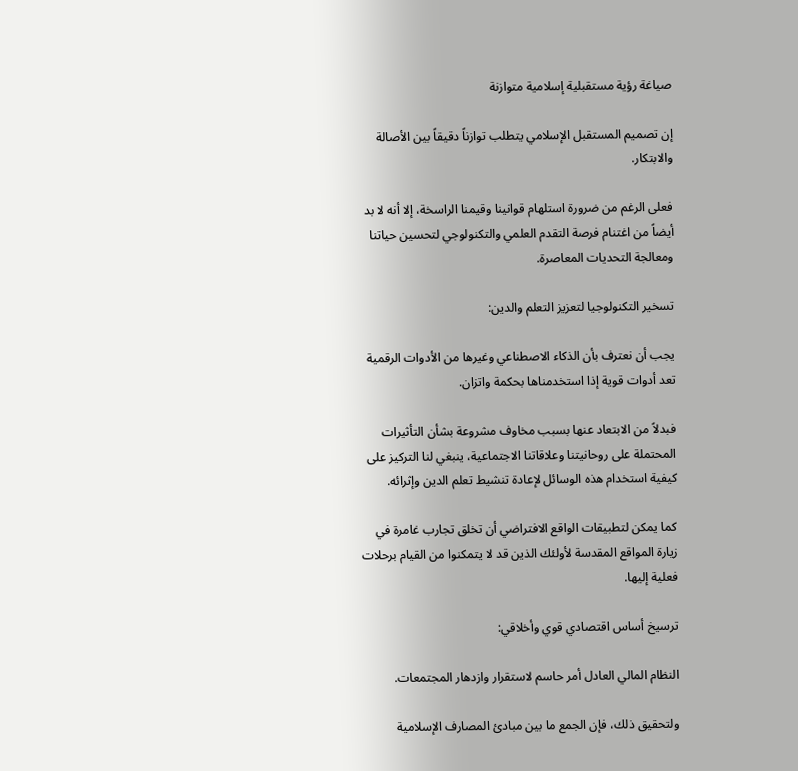صياغة رؤية مستقبلية إسلامية متوازنة

إن تصميم المستقبل الإسلامي يتطلب توازناً دقيقاً بين الأصالة والابتكار.

فعلى الرغم من ضرورة استلهام قوانينا وقيمنا الراسخة، إلا أنه لا بد أيضاً من اغتنام فرصة التقدم العلمي والتكنولوجي لتحسين حياتنا ومعالجة التحديات المعاصرة.

تسخير التكنولوجيا لتعزيز التعلم والدين:

يجب أن نعترف بأن الذكاء الاصطناعي وغيرها من الأدوات الرقمية تعد أدوات قوية إذا استخدمناها بحكمة واتزان.

فبدلاً من الابتعاد عنها بسبب مخاوف مشروعة بشأن التأثيرات المحتملة على روحانيتنا وعلاقاتنا الاجتماعية، ينبغي لنا التركيز على كيفية استخدام هذه الوسائل لإعادة تنشيط تعلم الدين وإثرائه.

كما يمكن لتطبيقات الواقع الافتراضي أن تخلق تجارب غامرة في زيارة المواقع المقدسة لأولئك الذين قد لا يتمكنوا من القيام برحلات فعلية إليها.

ترسيخ أساس اقتصادي قوي وأخلاقي:

النظام المالي العادل أمر حاسم لاستقرار وازدهار المجتمعات.

ولتحقيق ذلك، فإن الجمع ما بين مبادئ المصارف الإسلامية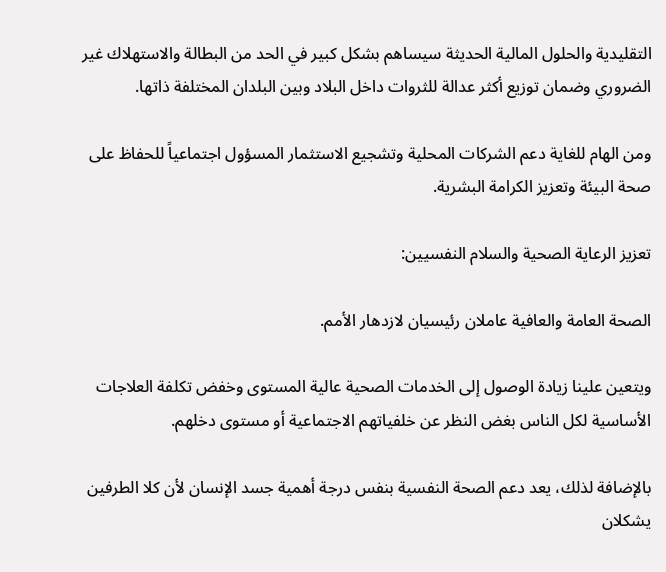التقليدية والحلول المالية الحديثة سيساهم بشكل كبير في الحد من البطالة والاستهلاك غير الضروري وضمان توزيع أكثر عدالة للثروات داخل البلاد وبين البلدان المختلفة ذاتها.

ومن الهام للغاية دعم الشركات المحلية وتشجيع الاستثمار المسؤول اجتماعياً للحفاظ على صحة البيئة وتعزيز الكرامة البشرية.

تعزيز الرعاية الصحية والسلام النفسيين:

الصحة العامة والعافية عاملان رئيسيان لازدهار الأمم.

ويتعين علينا زيادة الوصول إلى الخدمات الصحية عالية المستوى وخفض تكلفة العلاجات الأساسية لكل الناس بغض النظر عن خلفياتهم الاجتماعية أو مستوى دخلهم.

بالإضافة لذلك، يعد دعم الصحة النفسية بنفس درجة أهمية جسد الإنسان لأن كلا الطرفين يشكلان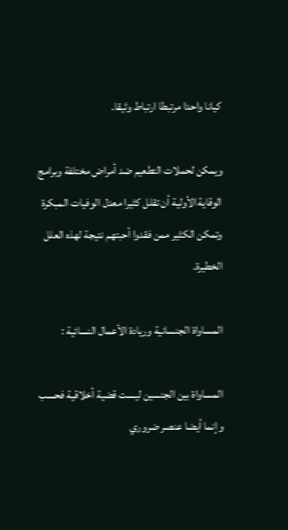كيانا واحدا مرتبطا ارتباط وثيقا.

ويمكن لحملات التطعيم ضد أمراض مختلفة وبرامج الوقاية الأولية أن تقلل كثيرا معدل الوفيات المبكرة وتمكن الكثير ممن فقدوا أحبتهم نتيجة لهذه العلل الخطيرة.

المساواة الجنسانية وريادة الأعمال النسائية :

المساواة بين الجنسين ليست قضية أخلاقية فحسب وإنما أيضا عنصر ضروري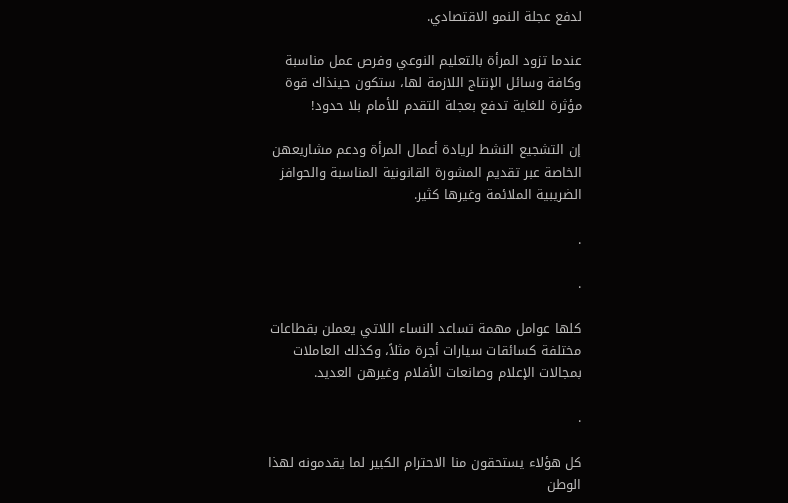لدفع عجلة النمو الاقتصادي.

عندما تزود المرأة بالتعليم النوعي وفرص عمل مناسبة وكافة وسائل الإنتاج اللازمة لها، ستكون حينذاك قوة مؤثرة للغاية تدفع بعجلة التقدم للأمام بلا حدود!

إن التشجيع النشط لريادة أعمال المرأة ودعم مشاريعهن الخاصة عبر تقديم المشورة القانونية المناسبة والحوافز الضريبية الملائمة وغيرها كثير.

.

.

كلها عوامل مهمة تساعد النساء اللاتي يعملن بقطاعات مختلفة كسائقات سيارات أجرة مثلاً، وكذلك العاملات بمجالات الإعلام وصانعات الأفلام وغيرهن العديد.

.

كل هؤلاء يستحقون منا الاحترام الكبير لما يقدمونه لهذا الوطن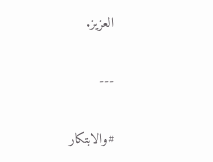العزيز.

---

#والابتكار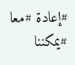#إعادة #معا #يمكننا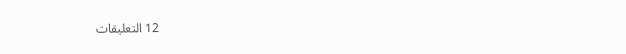12 التعليقات